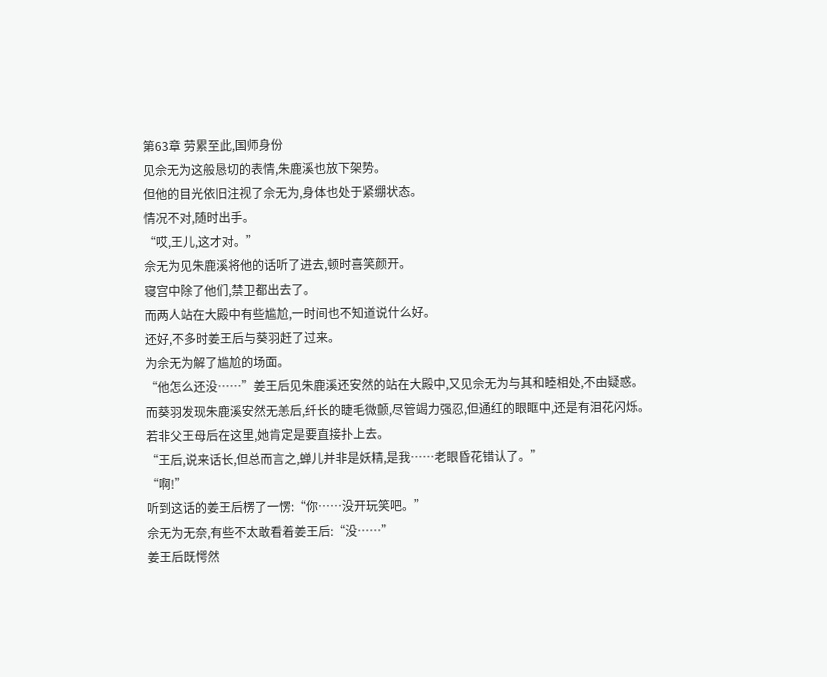第63章 劳累至此,国师身份
见佘无为这般恳切的表情,朱鹿溪也放下架势。
但他的目光依旧注视了佘无为,身体也处于紧绷状态。
情况不对,随时出手。
“哎,王儿,这才对。”
佘无为见朱鹿溪将他的话听了进去,顿时喜笑颜开。
寝宫中除了他们,禁卫都出去了。
而两人站在大殿中有些尴尬,一时间也不知道说什么好。
还好,不多时姜王后与葵羽赶了过来。
为佘无为解了尴尬的场面。
“他怎么还没……”姜王后见朱鹿溪还安然的站在大殿中,又见佘无为与其和睦相处,不由疑惑。
而葵羽发现朱鹿溪安然无恙后,纤长的睫毛微颤,尽管竭力强忍,但通红的眼眶中,还是有泪花闪烁。
若非父王母后在这里,她肯定是要直接扑上去。
“王后,说来话长,但总而言之,蝉儿并非是妖精,是我……老眼昏花错认了。”
“啊!”
听到这话的姜王后楞了一愣:“你……没开玩笑吧。”
佘无为无奈,有些不太敢看着姜王后:“没……”
姜王后既愕然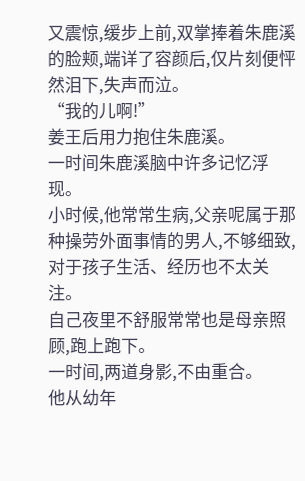又震惊,缓步上前,双掌捧着朱鹿溪的脸颊,端详了容颜后,仅片刻便怦然泪下,失声而泣。
“我的儿啊!”
姜王后用力抱住朱鹿溪。
一时间朱鹿溪脑中许多记忆浮现。
小时候,他常常生病,父亲呢属于那种操劳外面事情的男人,不够细致,对于孩子生活、经历也不太关注。
自己夜里不舒服常常也是母亲照顾,跑上跑下。
一时间,两道身影,不由重合。
他从幼年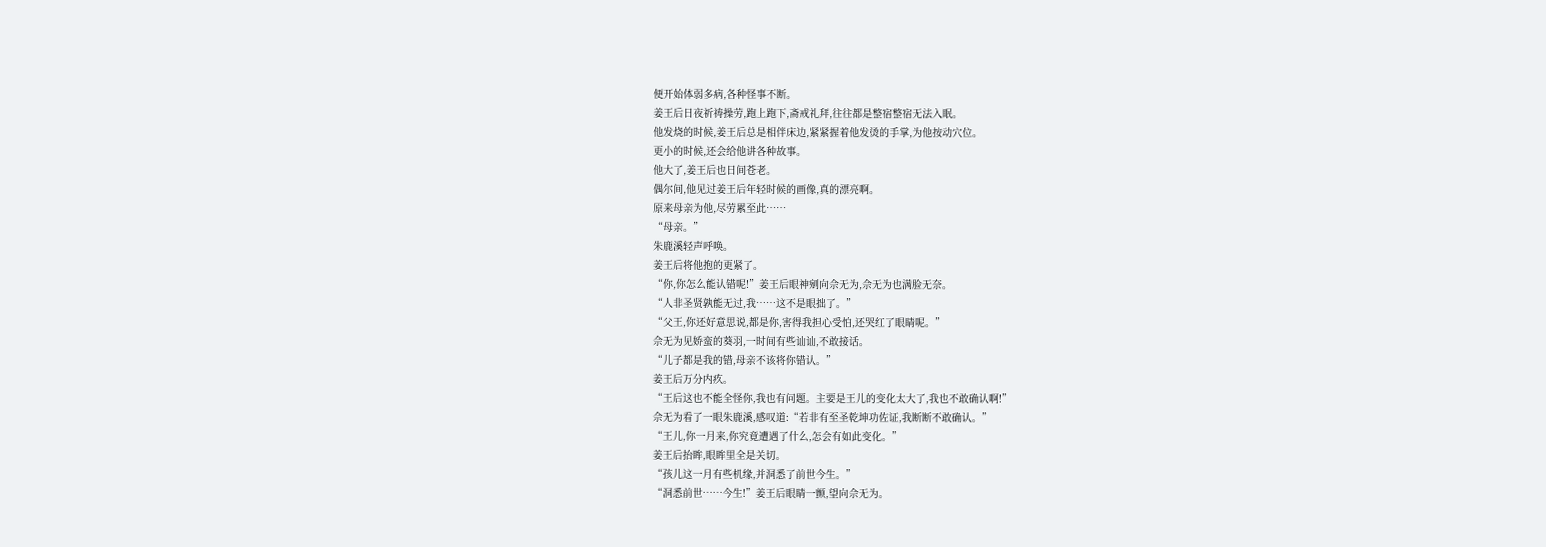便开始体弱多病,各种怪事不断。
姜王后日夜祈祷操劳,跑上跑下,斋戒礼拜,往往都是整宿整宿无法入眠。
他发烧的时候,姜王后总是相伴床边,紧紧握着他发烫的手掌,为他按动穴位。
更小的时候,还会给他讲各种故事。
他大了,姜王后也日间苍老。
偶尔间,他见过姜王后年轻时候的画像,真的漂亮啊。
原来母亲为他,尽劳累至此……
“母亲。”
朱鹿溪轻声呼唤。
姜王后将他抱的更紧了。
“你,你怎么能认错呢!”姜王后眼神剜向佘无为,佘无为也满脸无奈。
“人非圣贤孰能无过,我……这不是眼拙了。”
“父王,你还好意思说,都是你,害得我担心受怕,还哭红了眼睛呢。”
佘无为见娇蛮的葵羽,一时间有些讪讪,不敢接话。
“儿子都是我的错,母亲不该将你错认。”
姜王后万分内疚。
“王后这也不能全怪你,我也有问题。主要是王儿的变化太大了,我也不敢确认啊!”
佘无为看了一眼朱鹿溪,感叹道:“若非有至圣乾坤功佐证,我断断不敢确认。”
“王儿,你一月来,你究竟遭遇了什么,怎会有如此变化。”
姜王后抬眸,眼眸里全是关切。
“孩儿这一月有些机缘,并洞悉了前世今生。”
“洞悉前世……今生!”姜王后眼睛一颤,望向佘无为。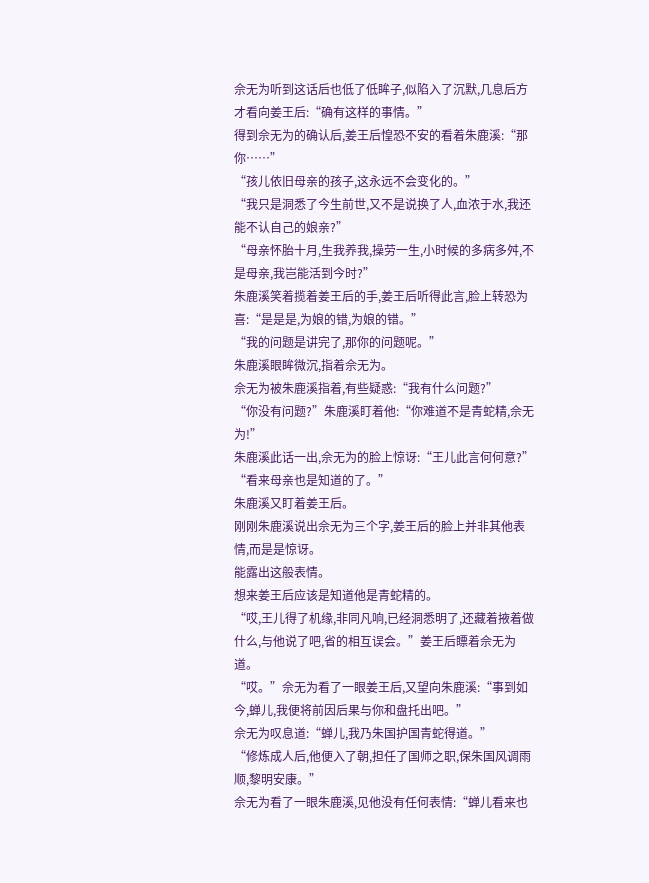佘无为听到这话后也低了低眸子,似陷入了沉默,几息后方才看向姜王后:“确有这样的事情。”
得到佘无为的确认后,姜王后惶恐不安的看着朱鹿溪:“那你……”
“孩儿依旧母亲的孩子,这永远不会变化的。”
“我只是洞悉了今生前世,又不是说换了人,血浓于水,我还能不认自己的娘亲?”
“母亲怀胎十月,生我养我,操劳一生,小时候的多病多舛,不是母亲,我岂能活到今时?”
朱鹿溪笑着揽着姜王后的手,姜王后听得此言,脸上转恐为喜:“是是是,为娘的错,为娘的错。”
“我的问题是讲完了,那你的问题呢。”
朱鹿溪眼眸微沉,指着佘无为。
佘无为被朱鹿溪指着,有些疑惑:“我有什么问题?”
“你没有问题?”朱鹿溪盯着他:“你难道不是青蛇精,佘无为!”
朱鹿溪此话一出,佘无为的脸上惊讶:“王儿此言何何意?”
“看来母亲也是知道的了。”
朱鹿溪又盯着姜王后。
刚刚朱鹿溪说出佘无为三个字,姜王后的脸上并非其他表情,而是是惊讶。
能露出这般表情。
想来姜王后应该是知道他是青蛇精的。
“哎,王儿得了机缘,非同凡响,已经洞悉明了,还藏着掖着做什么,与他说了吧,省的相互误会。”姜王后瞟着佘无为道。
“哎。”佘无为看了一眼姜王后,又望向朱鹿溪:“事到如今,蝉儿,我便将前因后果与你和盘托出吧。”
佘无为叹息道:“蝉儿,我乃朱国护国青蛇得道。”
“修炼成人后,他便入了朝,担任了国师之职,保朱国风调雨顺,黎明安康。”
佘无为看了一眼朱鹿溪,见他没有任何表情:“蝉儿看来也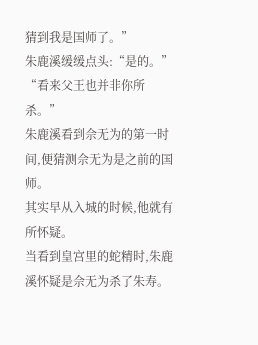猜到我是国师了。”
朱鹿溪缓缓点头:“是的。”
“看来父王也并非你所杀。”
朱鹿溪看到佘无为的第一时间,便猜测佘无为是之前的国师。
其实早从入城的时候,他就有所怀疑。
当看到皇宫里的蛇精时,朱鹿溪怀疑是佘无为杀了朱寿。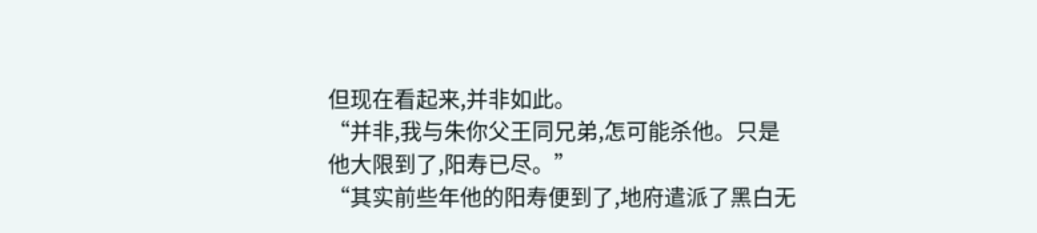但现在看起来,并非如此。
“并非,我与朱你父王同兄弟,怎可能杀他。只是他大限到了,阳寿已尽。”
“其实前些年他的阳寿便到了,地府遣派了黑白无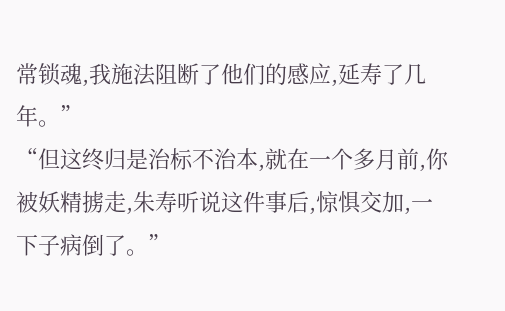常锁魂,我施法阻断了他们的感应,延寿了几年。”
“但这终归是治标不治本,就在一个多月前,你被妖精掳走,朱寿听说这件事后,惊惧交加,一下子病倒了。”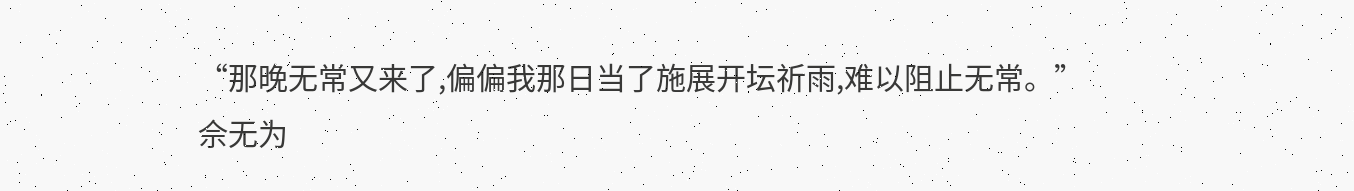“那晚无常又来了,偏偏我那日当了施展开坛祈雨,难以阻止无常。”
佘无为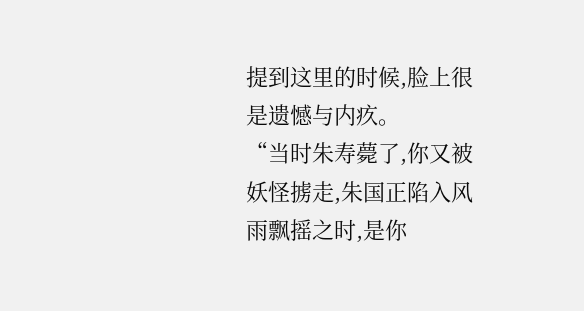提到这里的时候,脸上很是遗憾与内疚。
“当时朱寿薨了,你又被妖怪掳走,朱国正陷入风雨飘摇之时,是你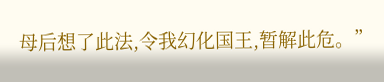母后想了此法,令我幻化国王,暂解此危。”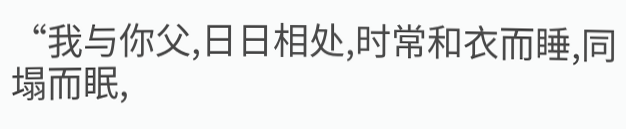“我与你父,日日相处,时常和衣而睡,同塌而眠,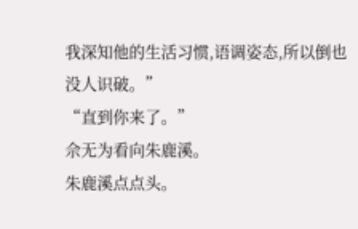我深知他的生活习惯,语调姿态,所以倒也没人识破。”
“直到你来了。”
佘无为看向朱鹿溪。
朱鹿溪点点头。